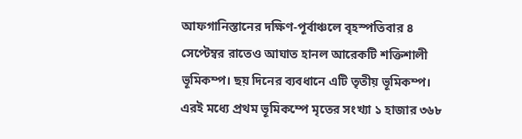আফগানিস্তানের দক্ষিণ-পূর্বাঞ্চলে বৃহস্পতিবার ৪ সেপ্টেম্বর রাতেও আঘাত হানল আরেকটি শক্তিশালী ভূমিকম্প। ছয় দিনের ব্যবধানে এটি তৃতীয় ভূমিকম্প। এরই মধ্যে প্রথম ভূমিকম্পে মৃতের সংখ্যা ১ হাজার ৩৬৮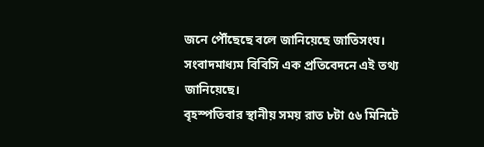জনে পৌঁছেছে বলে জানিয়েছে জাতিসংঘ।
সংবাদমাধ্যম বিবিসি এক প্রতিবেদনে এই তথ্য জানিয়েছে।
বৃহস্পতিবার স্থানীয় সময় রাত ৮টা ৫৬ মিনিটে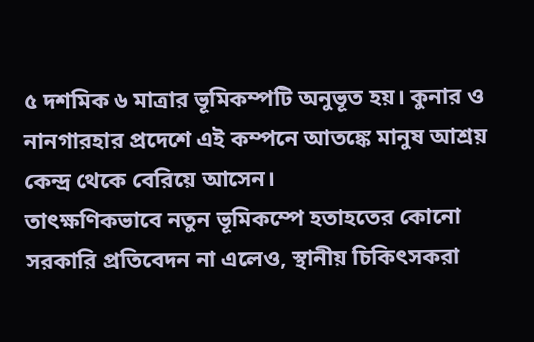৫ দশমিক ৬ মাত্রার ভূমিকম্পটি অনুভূত হয়। কুনার ও নানগারহার প্রদেশে এই কম্পনে আতঙ্কে মানুষ আশ্রয় কেন্দ্র থেকে বেরিয়ে আসেন।
তাৎক্ষণিকভাবে নতুন ভূমিকম্পে হতাহতের কোনো সরকারি প্রতিবেদন না এলেও, স্থানীয় চিকিৎসকরা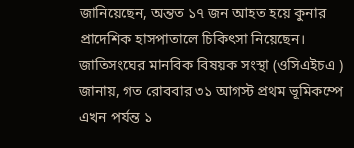জানিয়েছেন, অন্তত ১৭ জন আহত হয়ে কুনার প্রাদেশিক হাসপাতালে চিকিৎসা নিয়েছেন।
জাতিসংঘের মানবিক বিষয়ক সংস্থা (ওসিএইচএ ) জানায়, গত রোববার ৩১ আগস্ট প্রথম ভূমিকম্পে এখন পর্যন্ত ১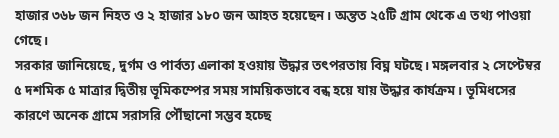হাজার ৩৬৮ জন নিহত ও ২ হাজার ১৮০ জন আহত হয়েছেন। অন্তত ২৫টি গ্রাম থেকে এ তথ্য পাওয়া গেছে।
সরকার জানিয়েছে, দুর্গম ও পার্বত্য এলাকা হওয়ায় উদ্ধার তৎপরতায় বিঘ্ন ঘটছে। মঙ্গলবার ২ সেপ্টেম্বর ৫ দশমিক ৫ মাত্রার দ্বিতীয় ভূমিকম্পের সময় সাময়িকভাবে বন্ধ হয়ে যায় উদ্ধার কার্যক্রম। ভূমিধসের কারণে অনেক গ্রামে সরাসরি পৌঁছানো সম্ভব হচ্ছে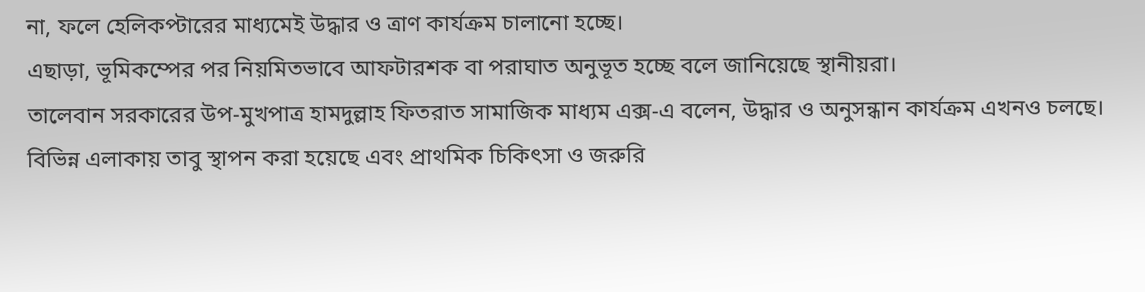না, ফলে হেলিকপ্টারের মাধ্যমেই উদ্ধার ও ত্রাণ কার্যক্রম চালানো হচ্ছে।
এছাড়া, ভূমিকম্পের পর নিয়মিতভাবে আফটারশক বা পরাঘাত অনুভূত হচ্ছে বলে জানিয়েছে স্থানীয়রা।
তালেবান সরকারের উপ-মুখপাত্র হামদুল্লাহ ফিতরাত সামাজিক মাধ্যম এক্স-এ বলেন, উদ্ধার ও অনুসন্ধান কার্যক্রম এখনও চলছে। বিভিন্ন এলাকায় তাবু স্থাপন করা হয়েছে এবং প্রাথমিক চিকিৎসা ও জরুরি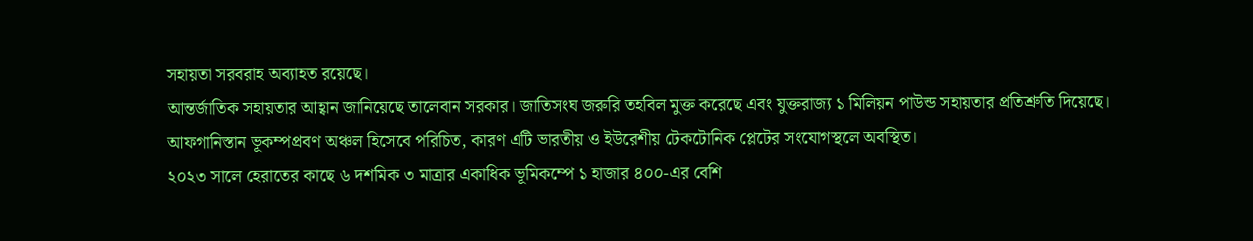সহায়তা সরবরাহ অব্যাহত রয়েছে।
আন্তর্জাতিক সহায়তার আহ্বান জানিয়েছে তালেবান সরকার। জাতিসংঘ জরুরি তহবিল মুক্ত করেছে এবং যুক্তরাজ্য ১ মিলিয়ন পাউন্ড সহায়তার প্রতিশ্রুতি দিয়েছে।
আফগানিস্তান ভূকম্পপ্রবণ অঞ্চল হিসেবে পরিচিত, কারণ এটি ভারতীয় ও ইউরেশীয় টেকটোনিক প্লেটের সংযোগস্থলে অবস্থিত।
২০২৩ সালে হেরাতের কাছে ৬ দশমিক ৩ মাত্রার একাধিক ভূমিকম্পে ১ হাজার ৪০০-এর বেশি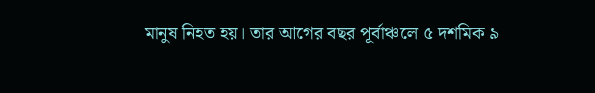মানুষ নিহত হয়। তার আগের বছর পূর্বাঞ্চলে ৫ দশমিক ৯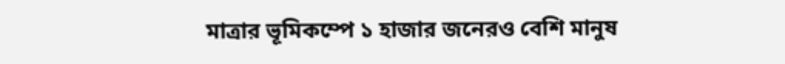মাত্রার ভূমিকম্পে ১ হাজার জনেরও বেশি মানুষ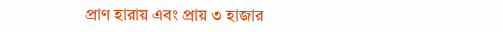প্রাণ হারায় এবং প্রায় ৩ হাজার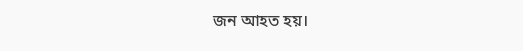জন আহত হয়।